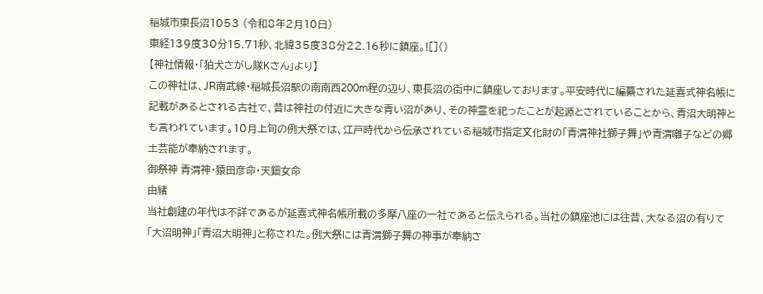稲城市東長沼1053 (令和8年2月10日)
東経139度30分15.71秒、北緯35度38分22.16秒に鎮座。![]()
【神社情報・「狛犬さがし隊Kさん」より】
この神社は、JR南武線・稲城長沼駅の南南西200m程の辺り、東長沼の街中に鎮座しております。平安時代に編纂された延喜式神名帳に記載があるとされる古社で、昔は神社の付近に大きな青い沼があり、その神霊を祀ったことが起源とされていることから、青沼大明神とも言われています。10月上旬の例大祭では、江戸時代から伝承されている稲城市指定文化財の「青渭神社獅子舞」や青渭囃子などの郷土芸能が奉納されます。
御祭神 青渭神・猿田彦命・天鈿女命
由緒
当社創建の年代は不詳であるが延喜式神名帳所載の多摩八座の一社であると伝えられる。当社の鎮座池には往昔、大なる沼の有りて「大沼明神」「青沼大明神」と称された。例大祭には青渭獅子舞の神事が奉納さ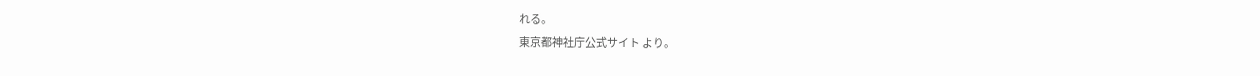れる。
東京都神社庁公式サイト より。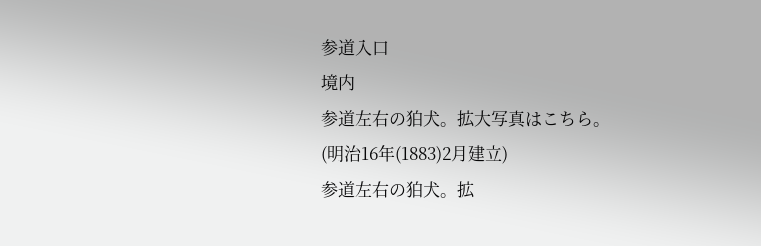参道入口
境内
参道左右の狛犬。拡大写真はこちら。
(明治16年(1883)2月建立)
参道左右の狛犬。拡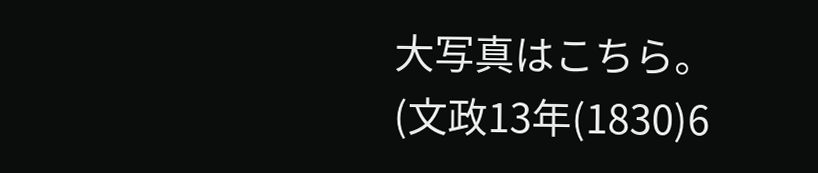大写真はこちら。
(文政13年(1830)6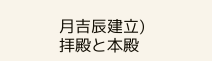月吉辰建立)
拝殿と本殿